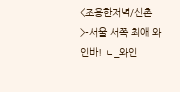<조용한저녁/신촌>-서울 서쪽 최애 와인바! ㄴ_와인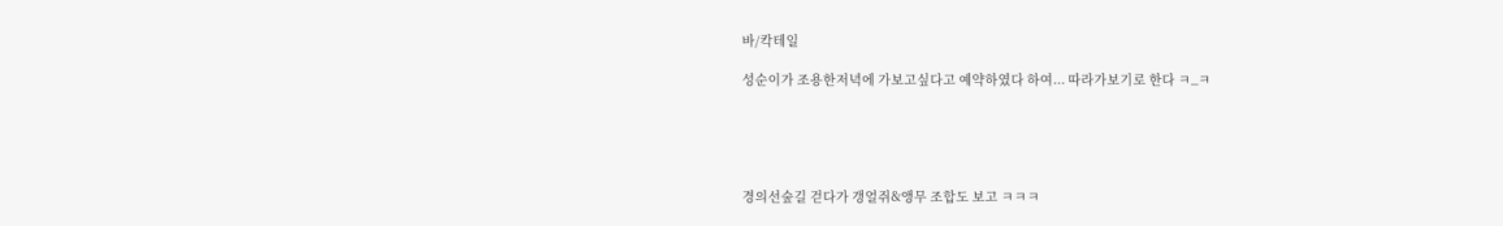바/칵테일

성순이가 조용한저녁에 가보고싶다고 예약하였다 하여... 따라가보기로 한다 ㅋ_ㅋ





경의선숲길 걷다가 갱얼쥐&앵무 조합도 보고 ㅋㅋㅋ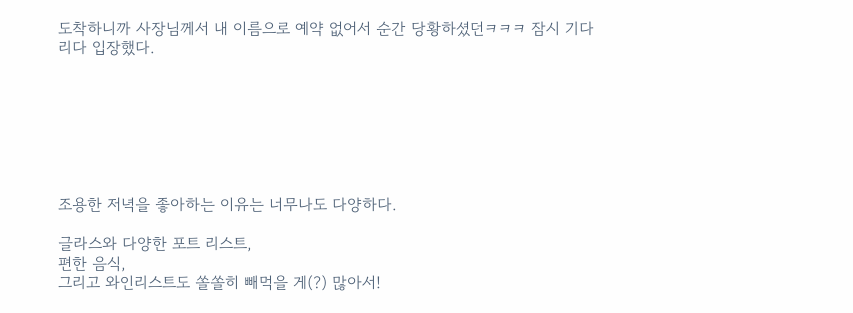도착하니까 사장님께서 내 이름으로 예약 없어서 순간 당황하셨던ㅋㅋㅋ 잠시 기다리다 입장했다.







조용한 저녁을 좋아하는 이유는 너무나도 다양하다.

글라스와 다양한 포트 리스트,
편한 음식,
그리고 와인리스트도 쏠쏠히 빼먹을 게(?) 많아서!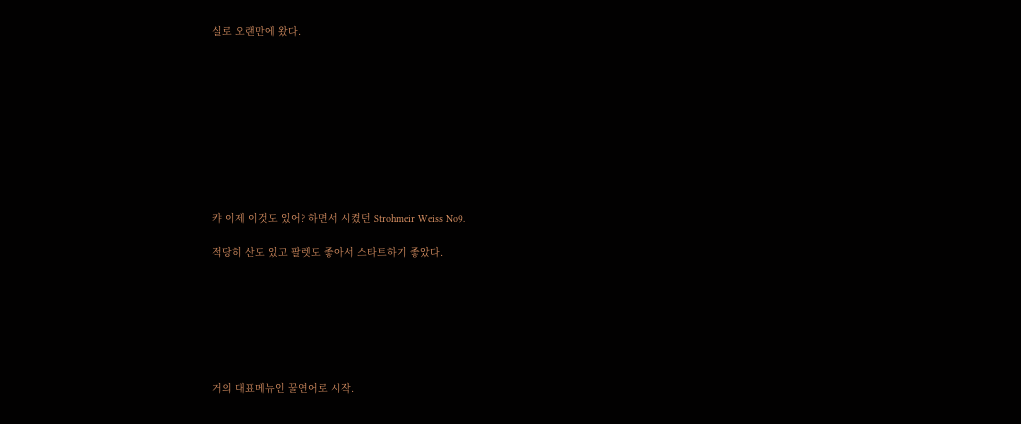실로 오랜만에 왔다.










캬 이제 이것도 있어? 하면서 시켰던 Strohmeir Weiss No9.

적당히 산도 있고 팔렛도 좋아서 스타트하기 좋았다.







거의 대표메뉴인 꿀연어로 시작.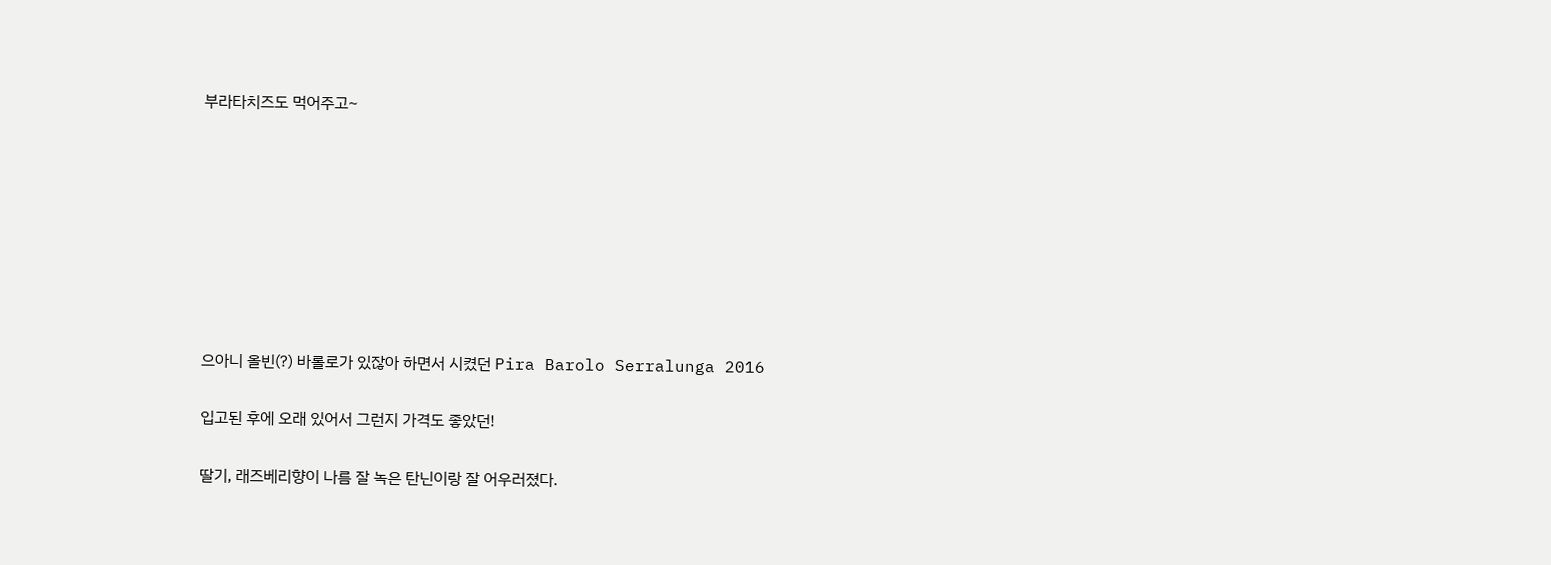부라타치즈도 먹어주고~








으아니 올빈(?) 바롤로가 있잖아 하면서 시켰던 Pira Barolo Serralunga 2016

입고된 후에 오래 있어서 그런지 가격도 좋았던!

딸기, 래즈베리향이 나름 잘 녹은 탄닌이랑 잘 어우러졌다.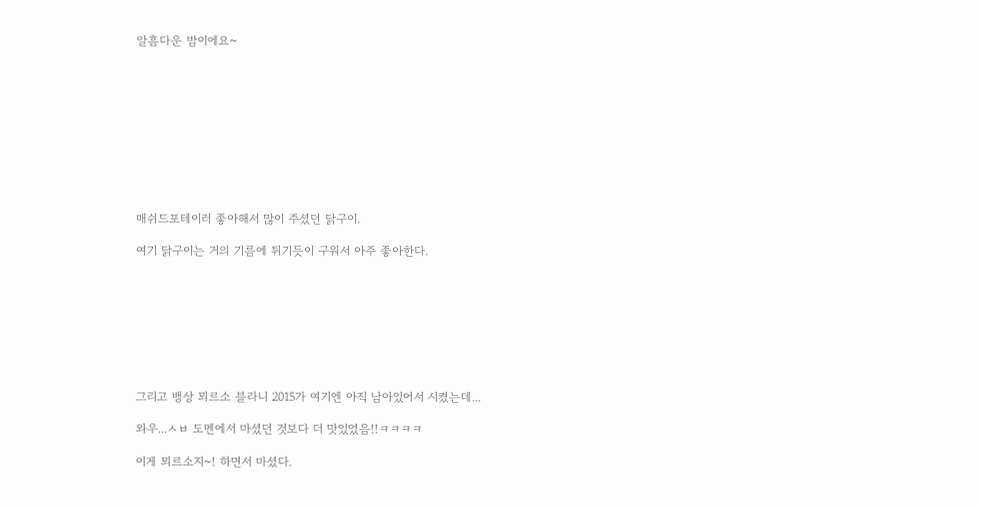알흠다운 밤이에요~










매쉬드포테이러 좋아해서 많이 주셨던 닭구이.

여기 닭구이는 거의 기름에 튀기듯이 구워서 아주 좋아한다.








그리고 뱅상 뫼르소 블라니 2015가 여기엔 아직 남아있어서 시켰는데...

와우...ㅅㅂ 도멘에서 마셨던 것보다 더 맛있었음!!ㅋㅋㅋㅋ

이게 뫼르소지~! 하면서 마셨다.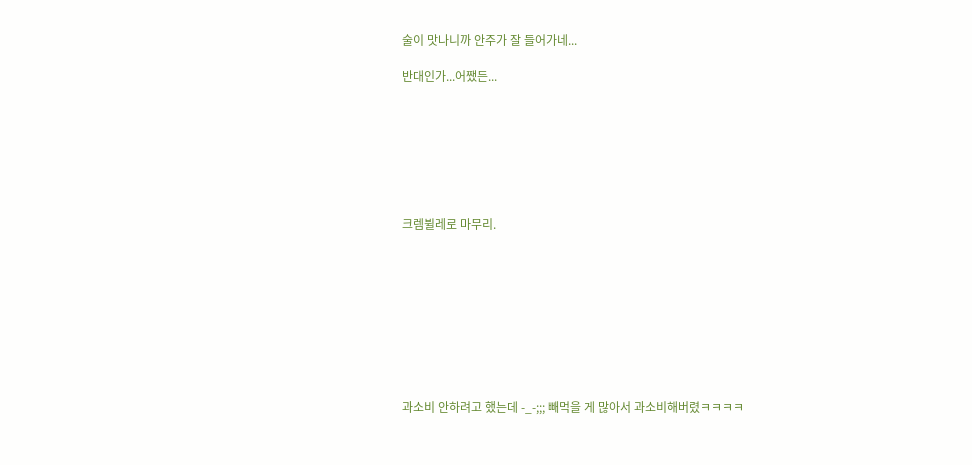술이 맛나니까 안주가 잘 들어가네...

반대인가...어쨌든...







크렘뷜레로 마무리.









과소비 안하려고 했는데 -_-;;; 빼먹을 게 많아서 과소비해버렸ㅋㅋㅋㅋ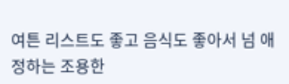여튼 리스트도 좋고 음식도 좋아서 넘 애정하는 조용한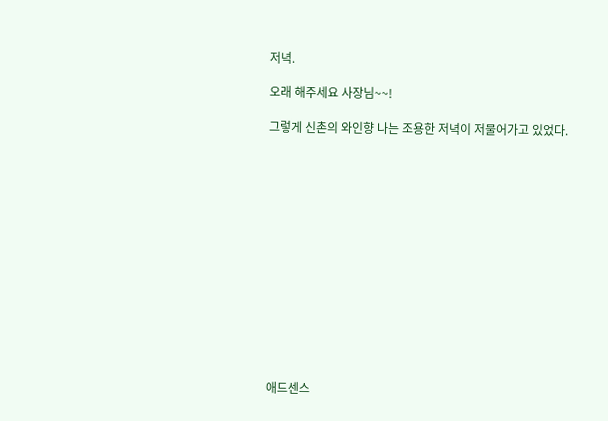저녁.

오래 해주세요 사장님~~!

그렇게 신촌의 와인향 나는 조용한 저녁이 저물어가고 있었다.














애드센스